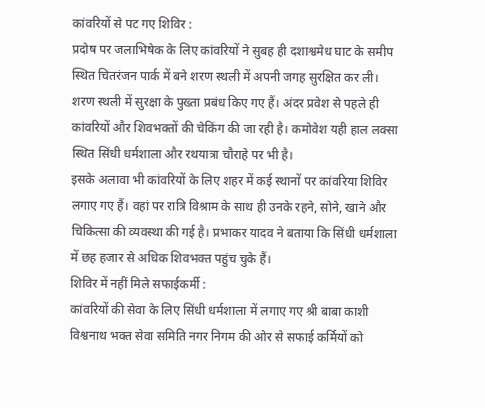कांवरियों से पट गए शिविर :
प्रदोष पर जलाभिषेक के लिए कांवरियों ने सुबह ही दशाश्वमेध घाट के समीप स्थित चितरंजन पार्क में बने शरण स्थली में अपनी जगह सुरक्षित कर ली। शरण स्थली में सुरक्षा के पुख्ता प्रबंध किए गए हैं। अंदर प्रवेश से पहले ही कांवरियों और शिवभक्तों की चेकिंग की जा रही है। कमोवेश यही हाल लक्सा स्थित सिंधी धर्मशाला और रथयात्रा चौराहे पर भी है।
इसके अलावा भी कांवरियों के लिए शहर में कई स्थानों पर कांवरिया शिविर लगाए गए हैं। वहां पर रात्रि विश्राम के साथ ही उनके रहने, सोने, खाने और चिकित्सा की व्यवस्था की गई है। प्रभाकर यादव ने बताया कि सिंधी धर्मशाला में छह हजार से अधिक शिवभक्त पहुंच चुके हैं।
शिविर में नहीं मिले सफाईकर्मी :
कांवरियों की सेवा के लिए सिंधी धर्मशाला में लगाए गए श्री बाबा काशी विश्वनाथ भक्त सेवा समिति नगर निगम की ओर से सफाई कर्मियों को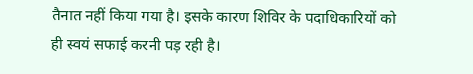तैनात नहीं किया गया है। इसके कारण शिविर के पदाधिकारियों को ही स्वयं सफाई करनी पड़ रही है।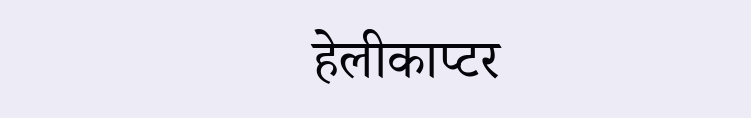हेलीकाप्टर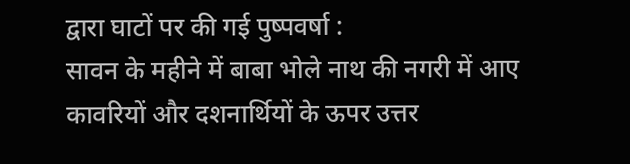द्वारा घाटों पर की गई पुष्पवर्षा :
सावन के महीने में बाबा भोले नाथ की नगरी में आए कावरियों और दशनार्थियों के ऊपर उत्तर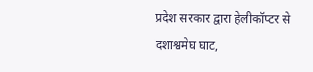प्रदेश सरकार द्वारा हेलीकॉप्टर से दशाश्वमेघ घाट,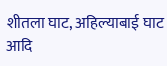शीतला घाट, अहिल्याबाई घाट आदि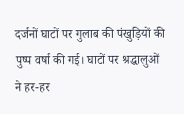दर्जनों घाटों पर गुलाब की पंखुड़ियों की पुष्प वर्षा की गई। घाटों पर श्रद्धालुओं ने हर-हर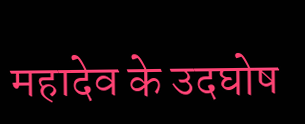महादेव के उदघोष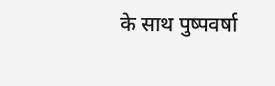के साथ पुष्पवर्षा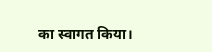का स्वागत किया।